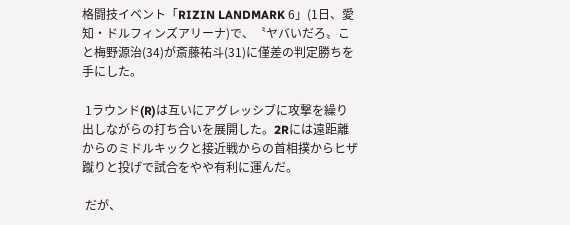格闘技イベント「RIZIN LANDMARK 6」(1日、愛知・ドルフィンズアリーナ)で、〝ヤバいだろ〟こと梅野源治(34)が斎藤祐斗(31)に僅差の判定勝ちを手にした。

 1ラウンド(R)は互いにアグレッシブに攻撃を繰り出しながらの打ち合いを展開した。2Rには遠距離からのミドルキックと接近戦からの首相撲からヒザ蹴りと投げで試合をやや有利に運んだ。

 だが、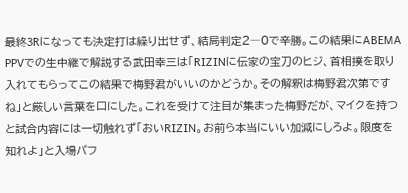最終3Rになっても決定打は繰り出せず、結局判定2―0で辛勝。この結果にABEMA PPVでの生中継で解説する武田幸三は「RIZINに伝家の宝刀のヒジ、首相撲を取り入れてもらってこの結果で梅野君がいいのかどうか。その解釈は梅野君次第ですね」と厳しい言葉を口にした。これを受けて注目が集まった梅野だが、マイクを持つと試合内容には一切触れず「おいRIZIN。お前ら本当にいい加減にしろよ。限度を知れよ」と入場パフ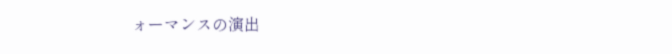ォーマンスの演出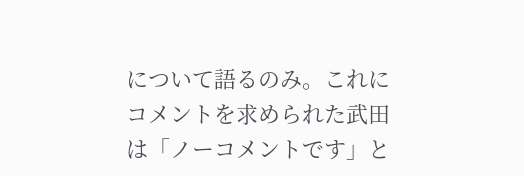について語るのみ。これにコメントを求められた武田は「ノーコメントです」と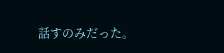話すのみだった。